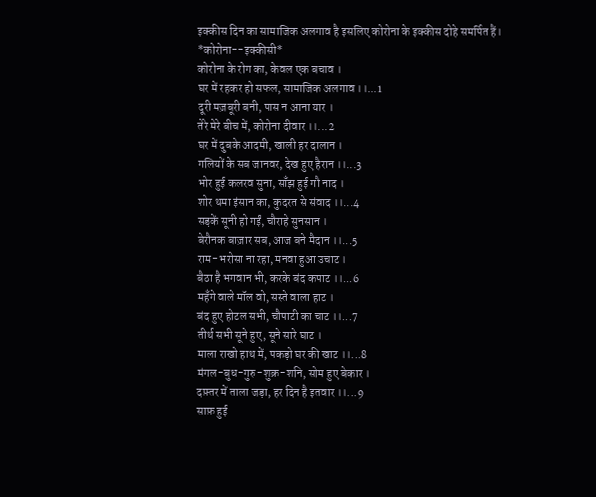इक्कीस दिन का सामाजिक अलगाव है इसलिए कोरोना के इक्कीस दोहे समर्पित हैं।
*कोरोना--इक्कीसी*
कोरोना के रोग का, केवल एक बचाव ।
घर में रहकर हो सफल, सामाजिक अलगाव ।।...1
दूरी मज़बूरी बनी, पास न आना यार ।
तेरे मेरे बीच में, कोरोना दीवार ।।...2
घर में दुबके आदमी, खाली हर दालान ।
गलियों के सब जानवर, देख हुए हैरान ।।...3
भोर हुई कलरव सुना, साँझ हुई गौ नाद ।
शोर थमा इंसान का, कुदरत से संवाद ।।...4
सड़कें सूनी हो गईं, चौराहे सुनसान ।
बेरौनक बाज़ार सब, आज बने मैदान ।।...5
राम-भरोसा ना रहा, मनवा हुआ उचाट ।
बैठा है भगवान भी, करके बंद कपाट ।।...6
महँगे वाले मॉल वो, सस्ते वाला हाट ।
बंद हुए होटल सभी, चौपाटी का चाट ।।...7
तीर्थ सभी सूने हुए, सूने सारे घाट ।
माला राखो हाथ में, पकड़ो घर की खाट ।।...8
मंगल-बुध-गुरु-शुक्र-शनि, सोम हुए बेकार ।
दफ़्तर में ताला जड़ा, हर दिन है इतवार ।।...9
साफ़ हुई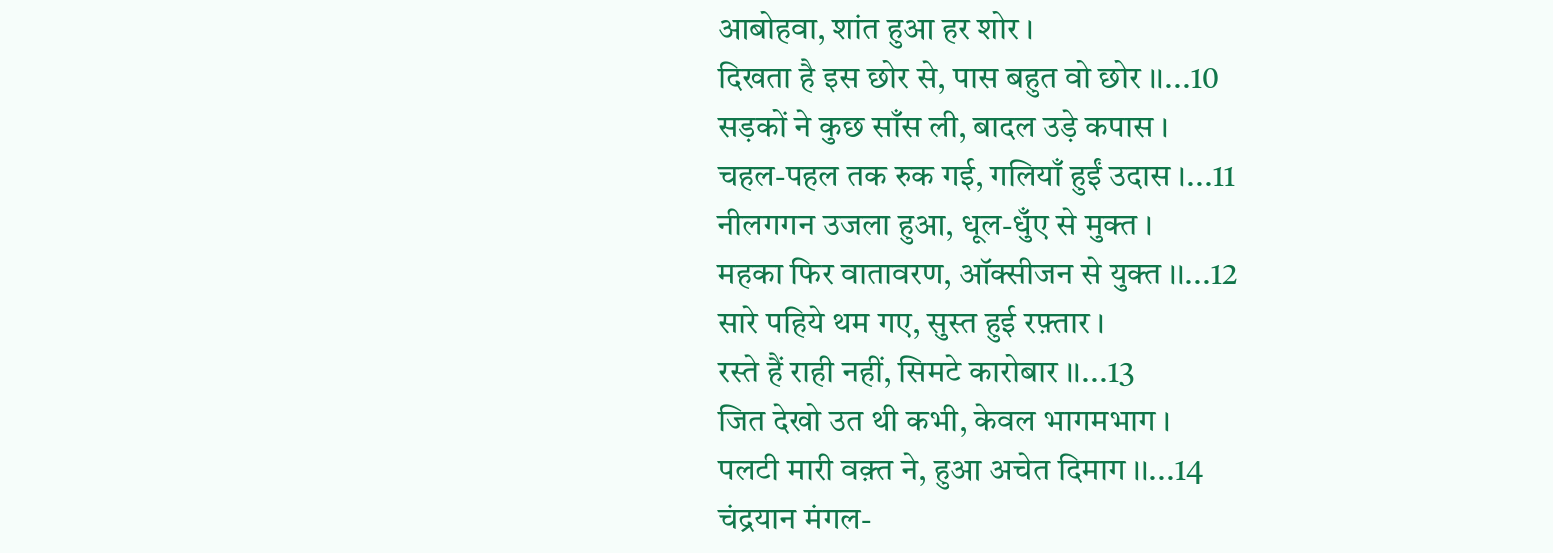आबोहवा, शांत हुआ हर शोर ।
दिखता है इस छोर से, पास बहुत वो छोर ।।...10
सड़कों ने कुछ साँस ली, बादल उड़े कपास ।
चहल-पहल तक रुक गई, गलियाँ हुईं उदास ।...11
नीलगगन उजला हुआ, धूल-धुँए से मुक्त ।
महका फिर वातावरण, ऑक्सीजन से युक्त ।।...12
सारे पहिये थम गए, सुस्त हुई रफ़्तार ।
रस्ते हैं राही नहीं, सिमटे कारोबार ।।...13
जित देखो उत थी कभी, केवल भागमभाग ।
पलटी मारी वक़्त ने, हुआ अचेत दिमाग ।।...14
चंद्रयान मंगल-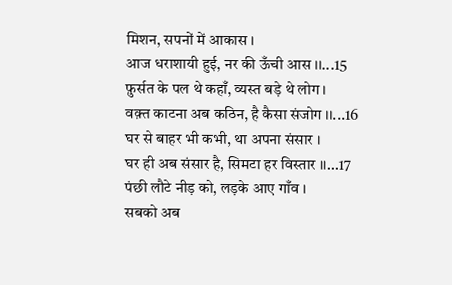मिशन, सपनों में आकास ।
आज धराशायी हुई, नर की ऊँची आस ।।...15
फ़ुर्सत के पल थे कहाँ, व्यस्त बड़े थे लोग ।
वक़्त काटना अब कठिन, है कैसा संजोग ।।...16
घर से बाहर भी कभी, था अपना संसार ।
घर ही अब संसार है, सिमटा हर विस्तार ।।...17
पंछी लौटे नीड़ को, लड़के आए गाँव ।
सबको अब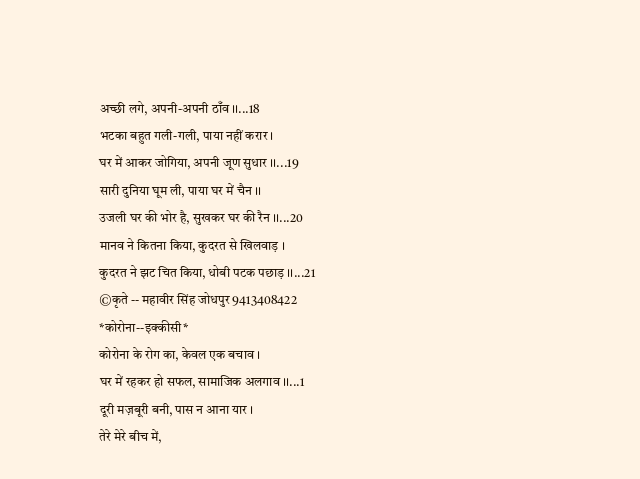अच्छी लगे, अपनी-अपनी ठाँव ।।...18
भटका बहुत गली-गली, पाया नहीं करार ।
घर में आकर जोगिया, अपनी जूण सुधार ।।...19
सारी दुनिया घूम ली, पाया घर में चैन ।।
उजली घर की भोर है, सुखकर घर की रैन ।।...20
मानव ने कितना किया, कुदरत से खिलवाड़ ।
कुदरत ने झट चित किया, धोबी पटक पछाड़ ।।...21
©कृते -- महावीर सिंह जोधपुर 9413408422
*कोरोना--इक्कीसी*
कोरोना के रोग का, केवल एक बचाव ।
घर में रहकर हो सफल, सामाजिक अलगाव ।।...1
दूरी मज़बूरी बनी, पास न आना यार ।
तेरे मेरे बीच में,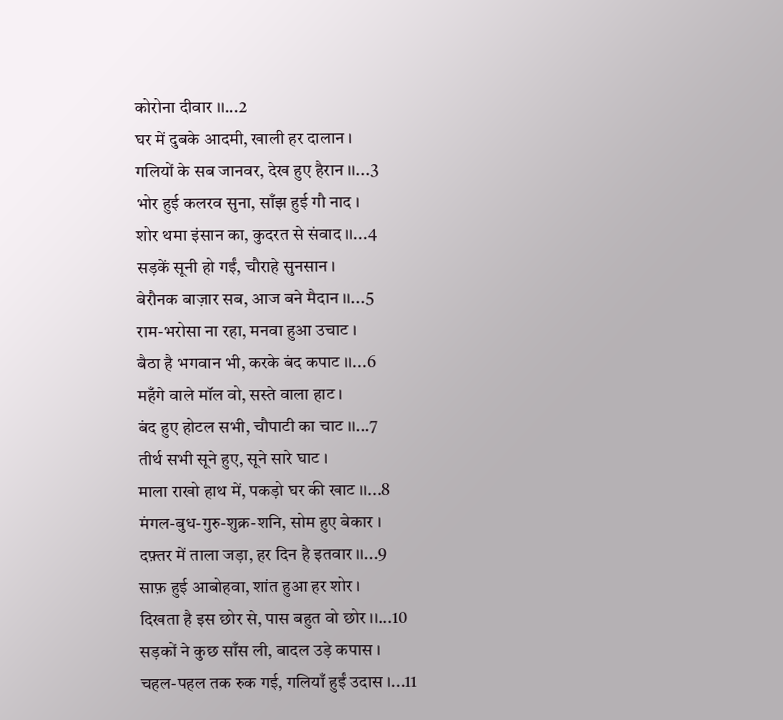कोरोना दीवार ।।...2
घर में दुबके आदमी, खाली हर दालान ।
गलियों के सब जानवर, देख हुए हैरान ।।...3
भोर हुई कलरव सुना, साँझ हुई गौ नाद ।
शोर थमा इंसान का, कुदरत से संवाद ।।...4
सड़कें सूनी हो गईं, चौराहे सुनसान ।
बेरौनक बाज़ार सब, आज बने मैदान ।।...5
राम-भरोसा ना रहा, मनवा हुआ उचाट ।
बैठा है भगवान भी, करके बंद कपाट ।।...6
महँगे वाले मॉल वो, सस्ते वाला हाट ।
बंद हुए होटल सभी, चौपाटी का चाट ।।...7
तीर्थ सभी सूने हुए, सूने सारे घाट ।
माला राखो हाथ में, पकड़ो घर की खाट ।।...8
मंगल-बुध-गुरु-शुक्र-शनि, सोम हुए बेकार ।
दफ़्तर में ताला जड़ा, हर दिन है इतवार ।।...9
साफ़ हुई आबोहवा, शांत हुआ हर शोर ।
दिखता है इस छोर से, पास बहुत वो छोर ।।...10
सड़कों ने कुछ साँस ली, बादल उड़े कपास ।
चहल-पहल तक रुक गई, गलियाँ हुईं उदास ।...11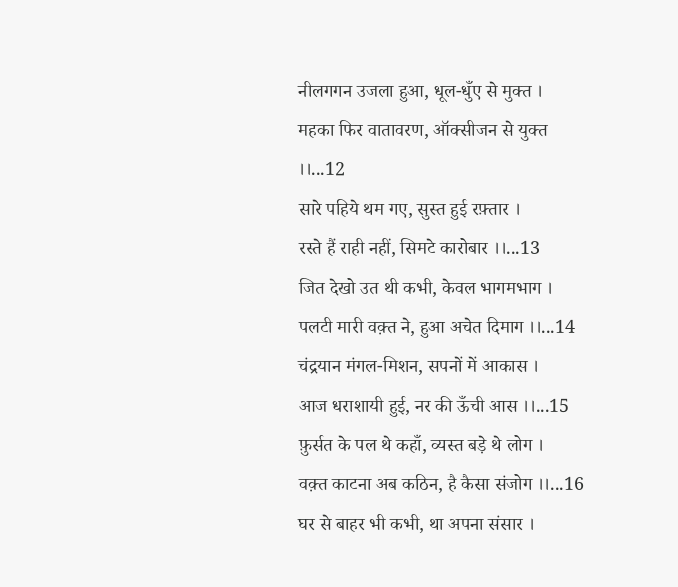नीलगगन उजला हुआ, धूल-धुँए से मुक्त ।
महका फिर वातावरण, ऑक्सीजन से युक्त ।।...12
सारे पहिये थम गए, सुस्त हुई रफ़्तार ।
रस्ते हैं राही नहीं, सिमटे कारोबार ।।...13
जित देखो उत थी कभी, केवल भागमभाग ।
पलटी मारी वक़्त ने, हुआ अचेत दिमाग ।।...14
चंद्रयान मंगल-मिशन, सपनों में आकास ।
आज धराशायी हुई, नर की ऊँची आस ।।...15
फ़ुर्सत के पल थे कहाँ, व्यस्त बड़े थे लोग ।
वक़्त काटना अब कठिन, है कैसा संजोग ।।...16
घर से बाहर भी कभी, था अपना संसार ।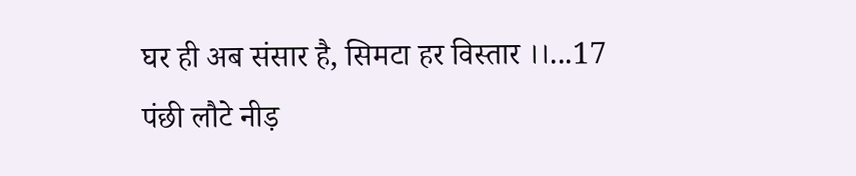घर ही अब संसार है, सिमटा हर विस्तार ।।...17
पंछी लौटे नीड़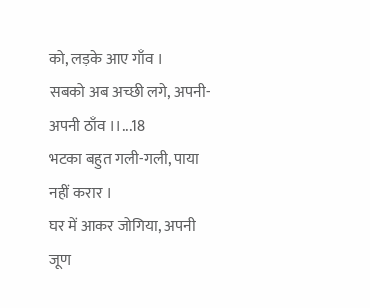को, लड़के आए गाँव ।
सबको अब अच्छी लगे, अपनी-अपनी ठाँव ।।...18
भटका बहुत गली-गली, पाया नहीं करार ।
घर में आकर जोगिया, अपनी जूण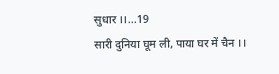सुधार ।।...19
सारी दुनिया घूम ली, पाया घर में चैन ।।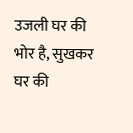उजली घर की भोर है, सुखकर घर की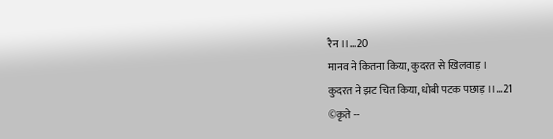रैन ।।...20
मानव ने कितना किया, कुदरत से खिलवाड़ ।
कुदरत ने झट चित किया, धोबी पटक पछाड़ ।।...21
©कृते --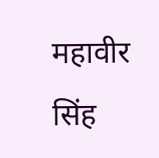महावीर सिंह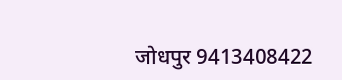जोधपुर 9413408422